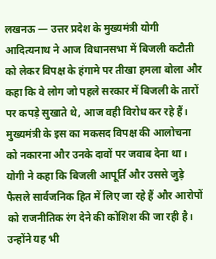लखनऊ — उत्तर प्रदेश के मुख्यमंत्री योगी आदित्यनाथ ने आज विधानसभा में बिजली कटौती को लेकर विपक्ष के हंगामे पर तीखा हमला बोला और कहा कि वे लोग जो पहले सरकार में बिजली के तारों पर कपड़े सुखाते थे, आज वही विरोध कर रहे हैं। मुख्यमंत्री के इस का मकसद विपक्ष की आलोचना को नकारना और उनके दावों पर जवाब देना था।
योगी ने कहा कि बिजली आपूर्ति और उससे जुड़े फैसले सार्वजनिक हित में लिए जा रहे हैं और आरोपों को राजनीतिक रंग देने की कोशिश की जा रही है। उन्होंने यह भी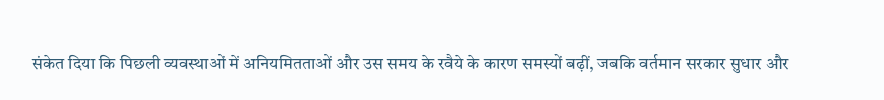संकेत दिया कि पिछली व्यवस्थाओं में अनियमितताओं और उस समय के रवैये के कारण समस्यों बढ़ीं, जबकि वर्तमान सरकार सुधार और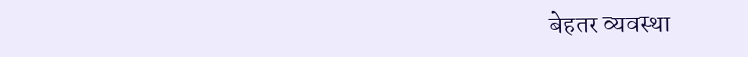बेहतर व्यवस्था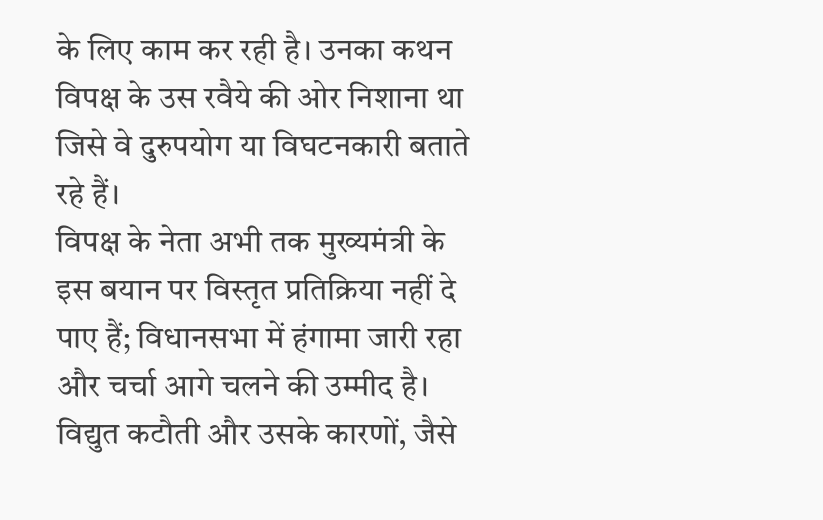के लिए काम कर रही है। उनका कथन विपक्ष के उस रवैये की ओर निशाना था जिसे वे दुरुपयोग या विघटनकारी बताते रहे हैं।
विपक्ष के नेता अभी तक मुख्यमंत्री के इस बयान पर विस्तृत प्रतिक्रिया नहीं दे पाए हैं; विधानसभा में हंगामा जारी रहा और चर्चा आगे चलने की उम्मीद है। विद्युत कटौती और उसके कारणों, जैसे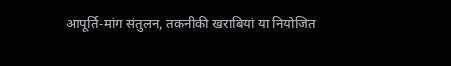आपूर्ति‑मांग संतुलन, तकनीकी खराबियां या नियोजित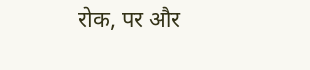रोक, पर और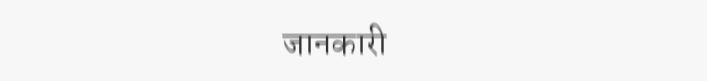जानकारी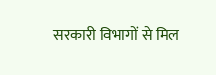सरकारी विभागों से मिल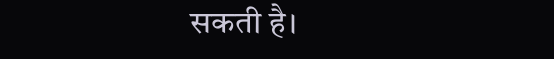सकती है।